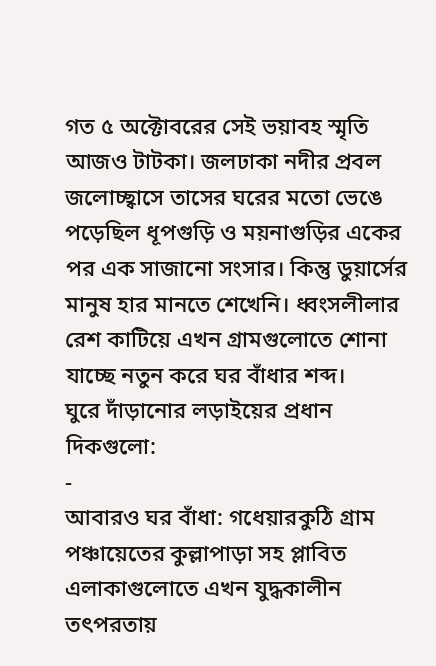গত ৫ অক্টোবরের সেই ভয়াবহ স্মৃতি আজও টাটকা। জলঢাকা নদীর প্রবল জলোচ্ছ্বাসে তাসের ঘরের মতো ভেঙে পড়েছিল ধূপগুড়ি ও ময়নাগুড়ির একের পর এক সাজানো সংসার। কিন্তু ডুয়ার্সের মানুষ হার মানতে শেখেনি। ধ্বংসলীলার রেশ কাটিয়ে এখন গ্রামগুলোতে শোনা যাচ্ছে নতুন করে ঘর বাঁধার শব্দ।
ঘুরে দাঁড়ানোর লড়াইয়ের প্রধান দিকগুলো:
-
আবারও ঘর বাঁধা: গধেয়ারকুঠি গ্রাম পঞ্চায়েতের কুল্লাপাড়া সহ প্লাবিত এলাকাগুলোতে এখন যুদ্ধকালীন তৎপরতায়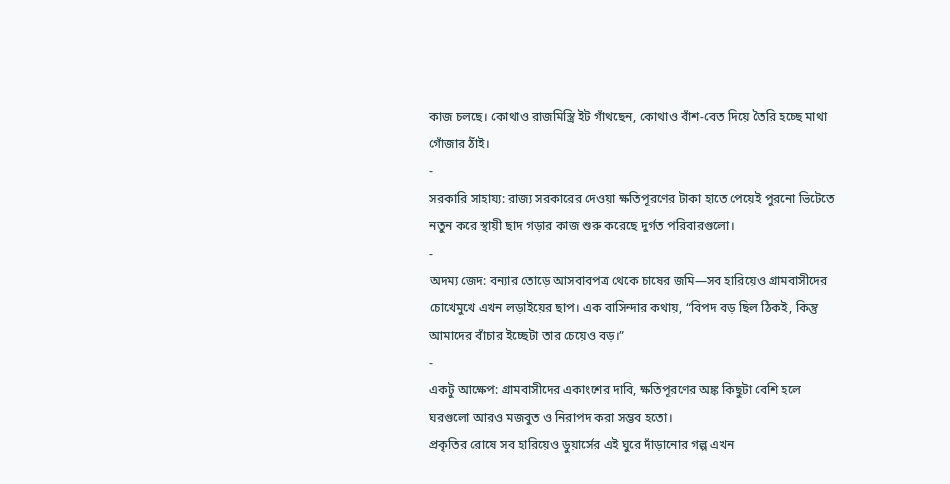কাজ চলছে। কোথাও রাজমিস্ত্রি ইট গাঁথছেন, কোথাও বাঁশ-বেত দিয়ে তৈরি হচ্ছে মাথা গোঁজার ঠাঁই।
-
সরকারি সাহায্য: রাজ্য সরকারের দেওয়া ক্ষতিপূরণের টাকা হাতে পেয়েই পুরনো ভিটেতে নতুন করে স্থায়ী ছাদ গড়ার কাজ শুরু করেছে দুর্গত পরিবারগুলো।
-
অদম্য জেদ: বন্যার তোড়ে আসবাবপত্র থেকে চাষের জমি—সব হারিয়েও গ্রামবাসীদের চোখেমুখে এখন লড়াইয়ের ছাপ। এক বাসিন্দার কথায়, “বিপদ বড় ছিল ঠিকই, কিন্তু আমাদের বাঁচার ইচ্ছেটা তার চেয়েও বড়।”
-
একটু আক্ষেপ: গ্রামবাসীদের একাংশের দাবি, ক্ষতিপূরণের অঙ্ক কিছুটা বেশি হলে ঘরগুলো আরও মজবুত ও নিরাপদ করা সম্ভব হতো।
প্রকৃতির রোষে সব হারিয়েও ডুয়ার্সের এই ঘুরে দাঁড়ানোর গল্প এখন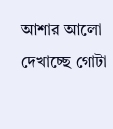আশার আলো দেখাচ্ছে গোটা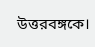উত্তরবঙ্গকে।